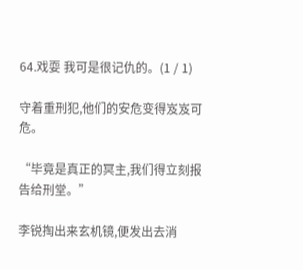64.戏耍 我可是很记仇的。(1 / 1)

守着重刑犯,他们的安危变得岌岌可危。

“毕竟是真正的冥主,我们得立刻报告给刑堂。”

李锐掏出来玄机镜,便发出去消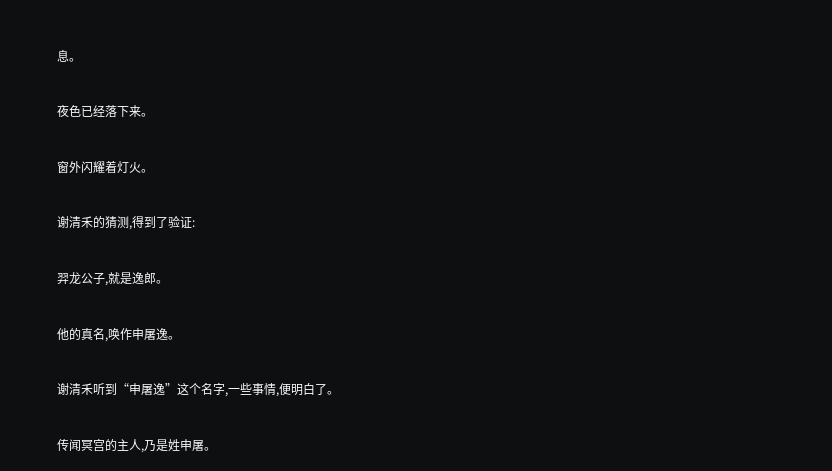息。

夜色已经落下来。

窗外闪耀着灯火。

谢清禾的猜测,得到了验证:

羿龙公子,就是逸郎。

他的真名,唤作申屠逸。

谢清禾听到“申屠逸”这个名字,一些事情,便明白了。

传闻冥宫的主人,乃是姓申屠。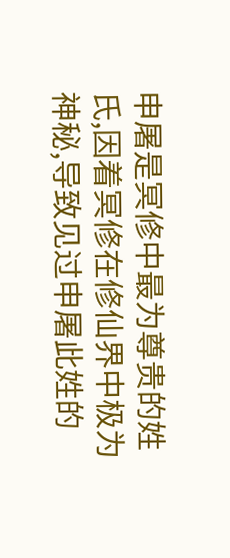申屠是冥修中最为尊贵的姓氏,因着冥修在修仙界中极为神秘,导致见过申屠此姓的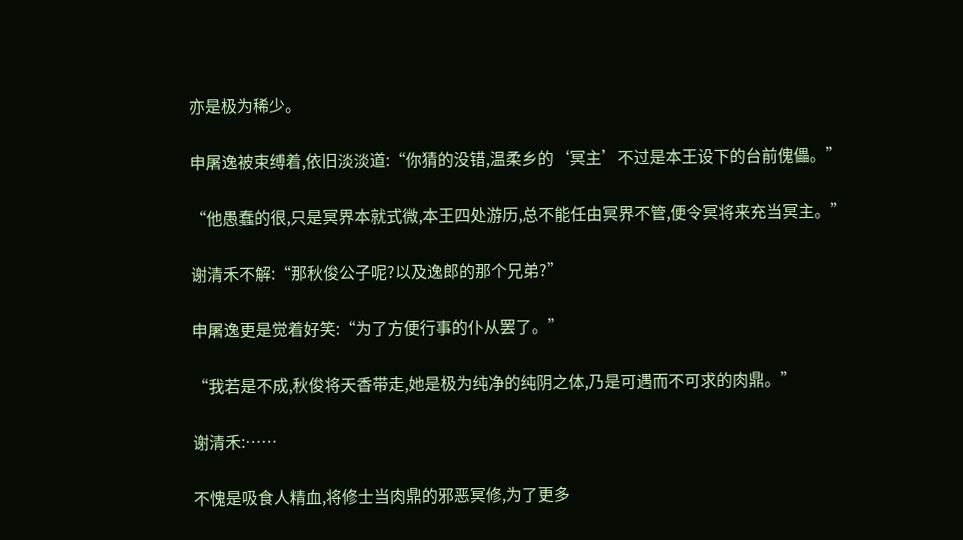亦是极为稀少。

申屠逸被束缚着,依旧淡淡道:“你猜的没错,温柔乡的‘冥主’不过是本王设下的台前傀儡。”

“他愚蠢的很,只是冥界本就式微,本王四处游历,总不能任由冥界不管,便令冥将来充当冥主。”

谢清禾不解:“那秋俊公子呢?以及逸郎的那个兄弟?”

申屠逸更是觉着好笑:“为了方便行事的仆从罢了。”

“我若是不成,秋俊将天香带走,她是极为纯净的纯阴之体,乃是可遇而不可求的肉鼎。”

谢清禾:……

不愧是吸食人精血,将修士当肉鼎的邪恶冥修,为了更多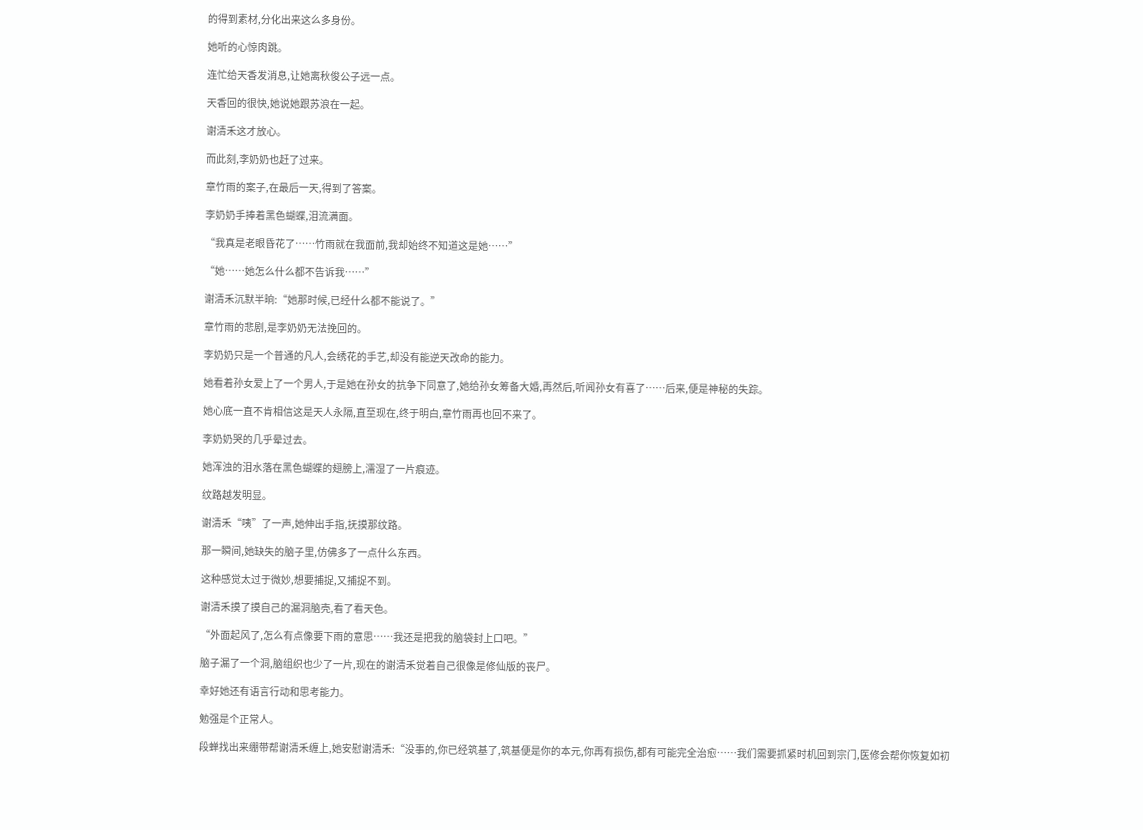的得到素材,分化出来这么多身份。

她听的心惊肉跳。

连忙给天香发消息,让她离秋俊公子远一点。

天香回的很快,她说她跟苏浪在一起。

谢清禾这才放心。

而此刻,李奶奶也赶了过来。

章竹雨的案子,在最后一天,得到了答案。

李奶奶手捧着黑色蝴蝶,泪流满面。

“我真是老眼昏花了……竹雨就在我面前,我却始终不知道这是她……”

“她……她怎么什么都不告诉我……”

谢清禾沉默半晌:“她那时候,已经什么都不能说了。”

章竹雨的悲剧,是李奶奶无法挽回的。

李奶奶只是一个普通的凡人,会绣花的手艺,却没有能逆天改命的能力。

她看着孙女爱上了一个男人,于是她在孙女的抗争下同意了,她给孙女筹备大婚,再然后,听闻孙女有喜了……后来,便是神秘的失踪。

她心底一直不肯相信这是天人永隔,直至现在,终于明白,章竹雨再也回不来了。

李奶奶哭的几乎晕过去。

她浑浊的泪水落在黑色蝴蝶的翅膀上,濡湿了一片痕迹。

纹路越发明显。

谢清禾“咦”了一声,她伸出手指,抚摸那纹路。

那一瞬间,她缺失的脑子里,仿佛多了一点什么东西。

这种感觉太过于微妙,想要捕捉,又捕捉不到。

谢清禾摸了摸自己的漏洞脑壳,看了看天色。

“外面起风了,怎么有点像要下雨的意思……我还是把我的脑袋封上口吧。”

脑子漏了一个洞,脑组织也少了一片,现在的谢清禾觉着自己很像是修仙版的丧尸。

幸好她还有语言行动和思考能力。

勉强是个正常人。

段蝉找出来绷带帮谢清禾缠上,她安慰谢清禾:“没事的,你已经筑基了,筑基便是你的本元,你再有损伤,都有可能完全治愈……我们需要抓紧时机回到宗门,医修会帮你恢复如初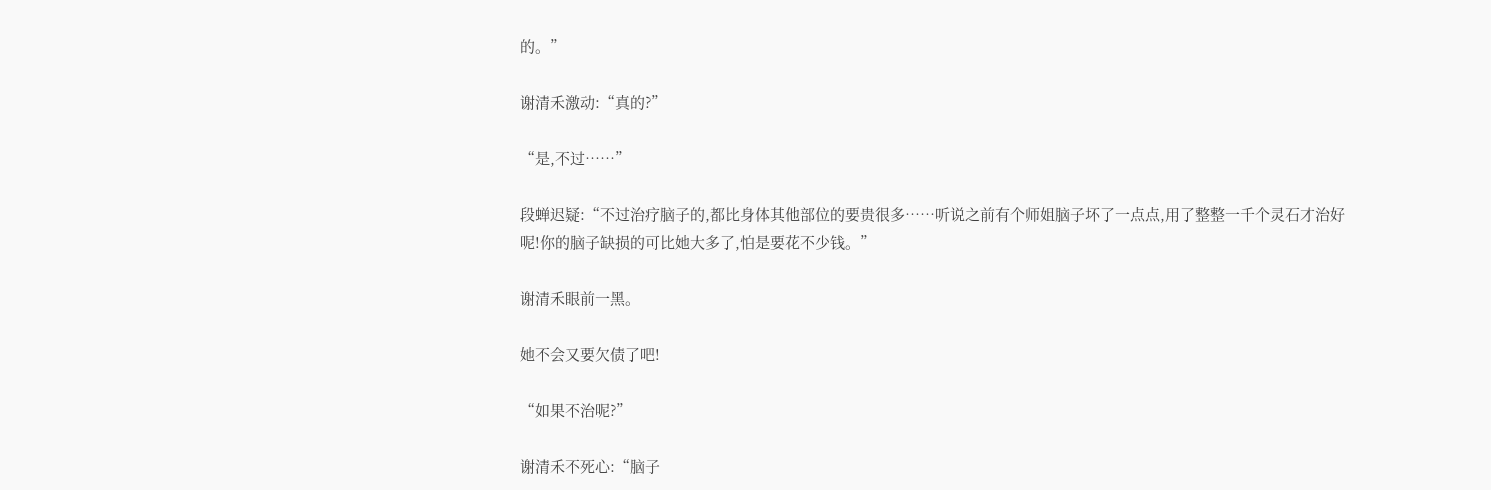的。”

谢清禾激动:“真的?”

“是,不过……”

段蝉迟疑:“不过治疗脑子的,都比身体其他部位的要贵很多……听说之前有个师姐脑子坏了一点点,用了整整一千个灵石才治好呢!你的脑子缺损的可比她大多了,怕是要花不少钱。”

谢清禾眼前一黑。

她不会又要欠债了吧!

“如果不治呢?”

谢清禾不死心:“脑子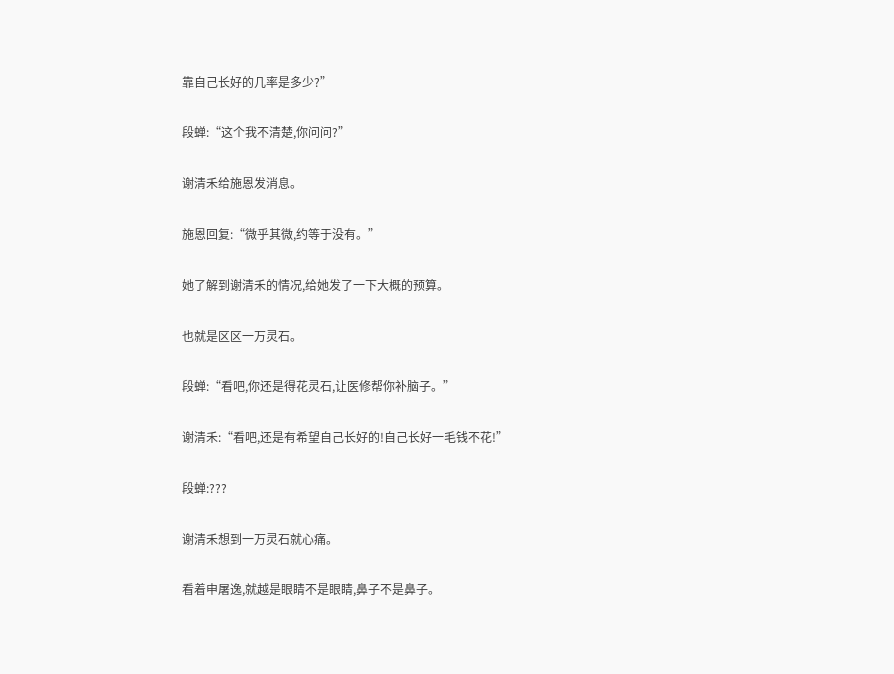靠自己长好的几率是多少?”

段蝉:“这个我不清楚,你问问?”

谢清禾给施恩发消息。

施恩回复:“微乎其微,约等于没有。”

她了解到谢清禾的情况,给她发了一下大概的预算。

也就是区区一万灵石。

段蝉:“看吧,你还是得花灵石,让医修帮你补脑子。”

谢清禾:“看吧,还是有希望自己长好的!自己长好一毛钱不花!”

段蝉:???

谢清禾想到一万灵石就心痛。

看着申屠逸,就越是眼睛不是眼睛,鼻子不是鼻子。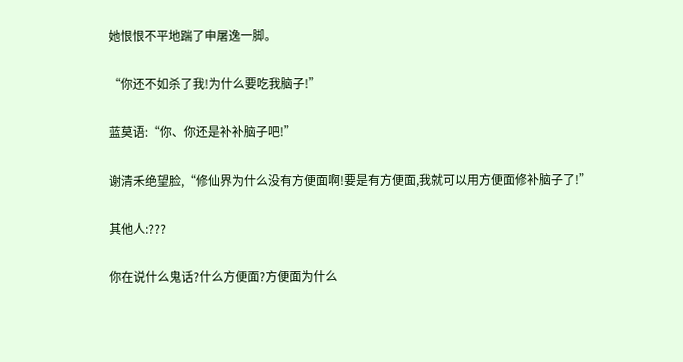她恨恨不平地踹了申屠逸一脚。

“你还不如杀了我!为什么要吃我脑子!”

蓝莫语:“你、你还是补补脑子吧!”

谢清禾绝望脸,“修仙界为什么没有方便面啊!要是有方便面,我就可以用方便面修补脑子了!”

其他人:???

你在说什么鬼话?什么方便面?方便面为什么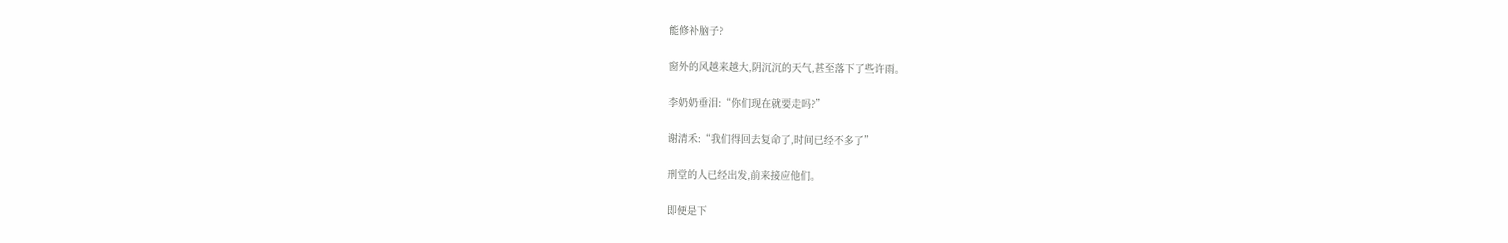能修补脑子?

窗外的风越来越大,阴沉沉的天气,甚至落下了些许雨。

李奶奶垂泪:“你们现在就要走吗?”

谢清禾:“我们得回去复命了,时间已经不多了”

刑堂的人已经出发,前来接应他们。

即便是下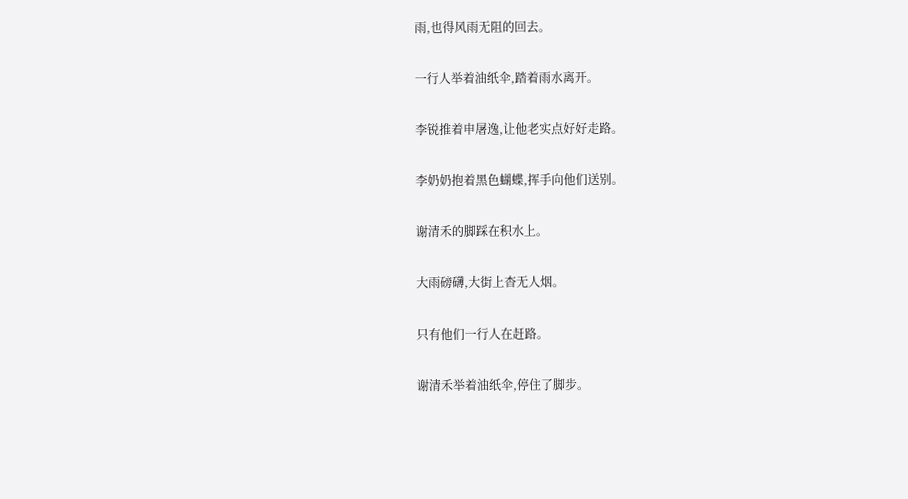雨,也得风雨无阻的回去。

一行人举着油纸伞,踏着雨水离开。

李锐推着申屠逸,让他老实点好好走路。

李奶奶抱着黑色蝴蝶,挥手向他们送别。

谢清禾的脚踩在积水上。

大雨磅礴,大街上杳无人烟。

只有他们一行人在赶路。

谢清禾举着油纸伞,停住了脚步。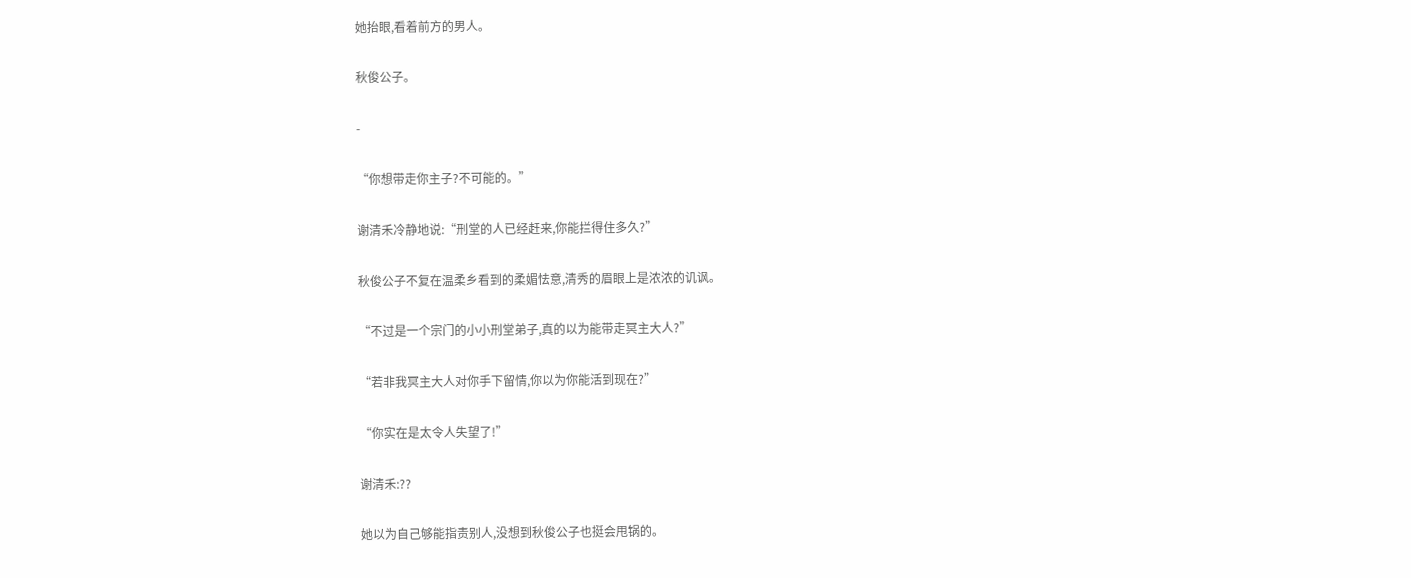她抬眼,看着前方的男人。

秋俊公子。

-

“你想带走你主子?不可能的。”

谢清禾冷静地说:“刑堂的人已经赶来,你能拦得住多久?”

秋俊公子不复在温柔乡看到的柔媚怯意,清秀的眉眼上是浓浓的讥讽。

“不过是一个宗门的小小刑堂弟子,真的以为能带走冥主大人?”

“若非我冥主大人对你手下留情,你以为你能活到现在?”

“你实在是太令人失望了!”

谢清禾:??

她以为自己够能指责别人,没想到秋俊公子也挺会甩锅的。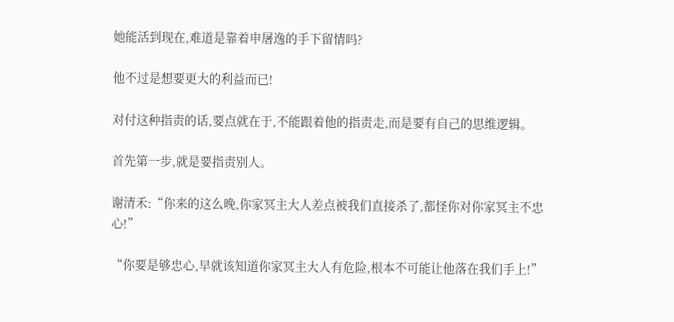她能活到现在,难道是靠着申屠逸的手下留情吗?

他不过是想要更大的利益而已!

对付这种指责的话,要点就在于,不能跟着他的指责走,而是要有自己的思维逻辑。

首先第一步,就是要指责别人。

谢清禾:“你来的这么晚,你家冥主大人差点被我们直接杀了,都怪你对你家冥主不忠心!”

“你要是够忠心,早就该知道你家冥主大人有危险,根本不可能让他落在我们手上!”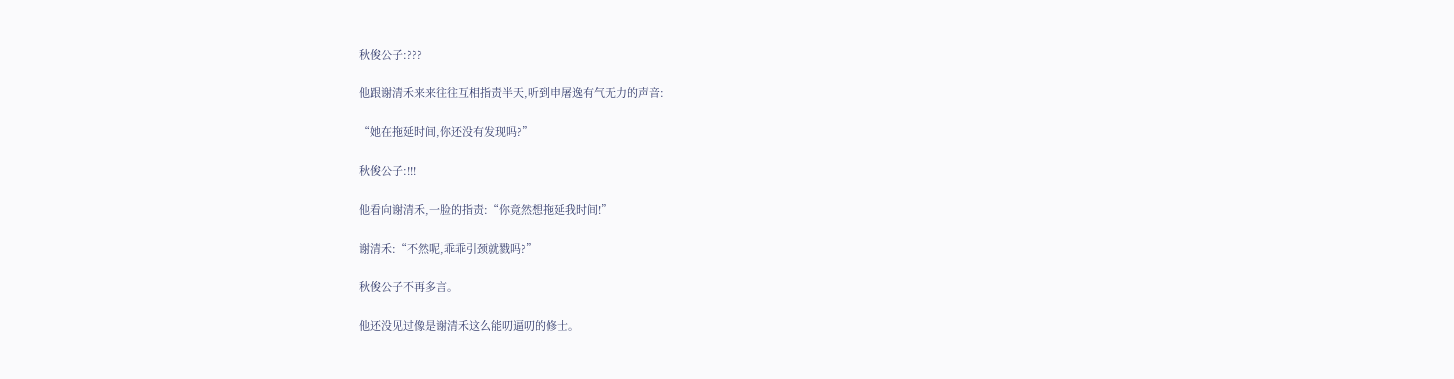秋俊公子:???

他跟谢清禾来来往往互相指责半天,听到申屠逸有气无力的声音:

“她在拖延时间,你还没有发现吗?”

秋俊公子:!!!

他看向谢清禾,一脸的指责:“你竟然想拖延我时间!”

谢清禾:“不然呢,乖乖引颈就戮吗?”

秋俊公子不再多言。

他还没见过像是谢清禾这么能叨逼叨的修士。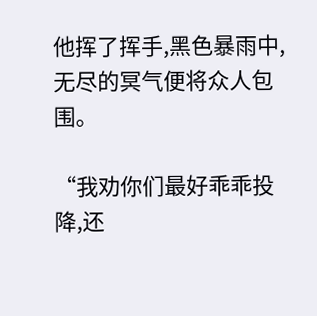他挥了挥手,黑色暴雨中,无尽的冥气便将众人包围。

“我劝你们最好乖乖投降,还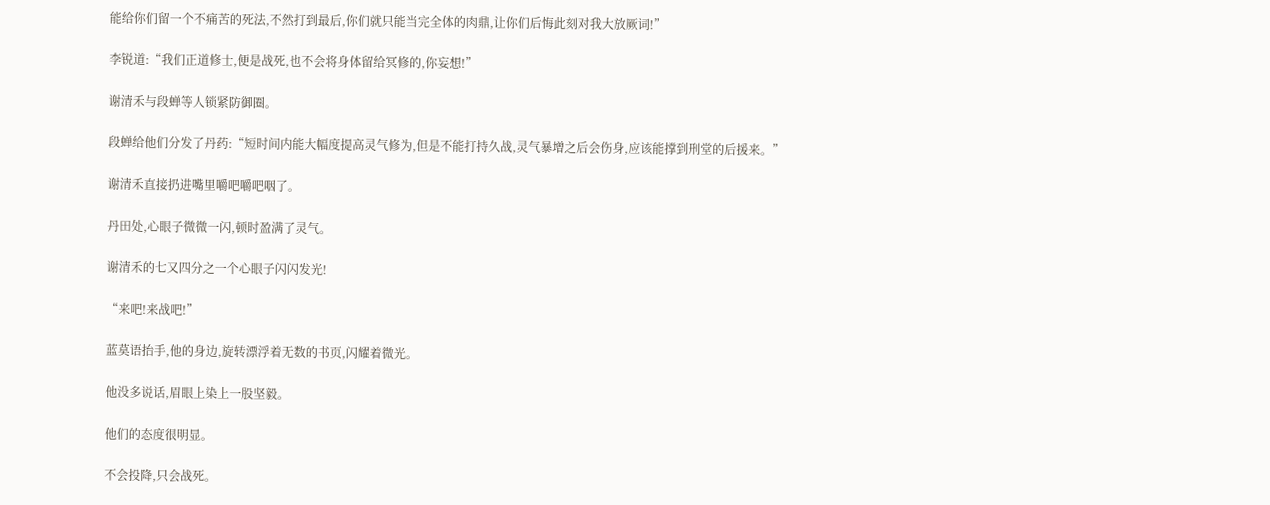能给你们留一个不痛苦的死法,不然打到最后,你们就只能当完全体的肉鼎,让你们后悔此刻对我大放厥词!”

李锐道:“我们正道修士,便是战死,也不会将身体留给冥修的,你妄想!”

谢清禾与段蝉等人锁紧防御圈。

段蝉给他们分发了丹药:“短时间内能大幅度提高灵气修为,但是不能打持久战,灵气暴增之后会伤身,应该能撑到刑堂的后援来。”

谢清禾直接扔进嘴里嚼吧嚼吧咽了。

丹田处,心眼子微微一闪,顿时盈满了灵气。

谢清禾的七又四分之一个心眼子闪闪发光!

“来吧!来战吧!”

蓝莫语抬手,他的身边,旋转漂浮着无数的书页,闪耀着微光。

他没多说话,眉眼上染上一股坚毅。

他们的态度很明显。

不会投降,只会战死。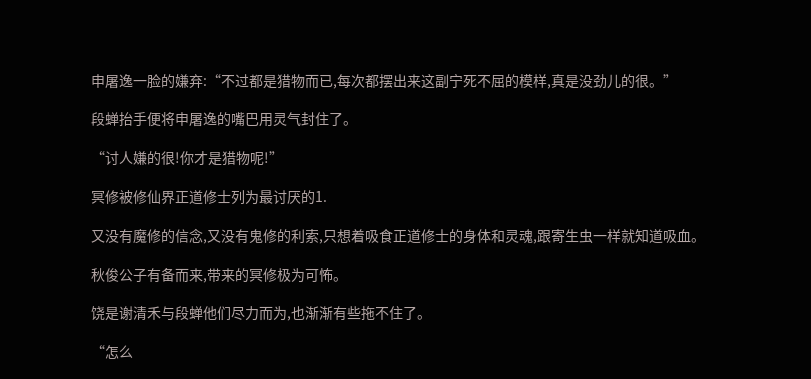申屠逸一脸的嫌弃:“不过都是猎物而已,每次都摆出来这副宁死不屈的模样,真是没劲儿的很。”

段蝉抬手便将申屠逸的嘴巴用灵气封住了。

“讨人嫌的很!你才是猎物呢!”

冥修被修仙界正道修士列为最讨厌的1.

又没有魔修的信念,又没有鬼修的利索,只想着吸食正道修士的身体和灵魂,跟寄生虫一样就知道吸血。

秋俊公子有备而来,带来的冥修极为可怖。

饶是谢清禾与段蝉他们尽力而为,也渐渐有些拖不住了。

“怎么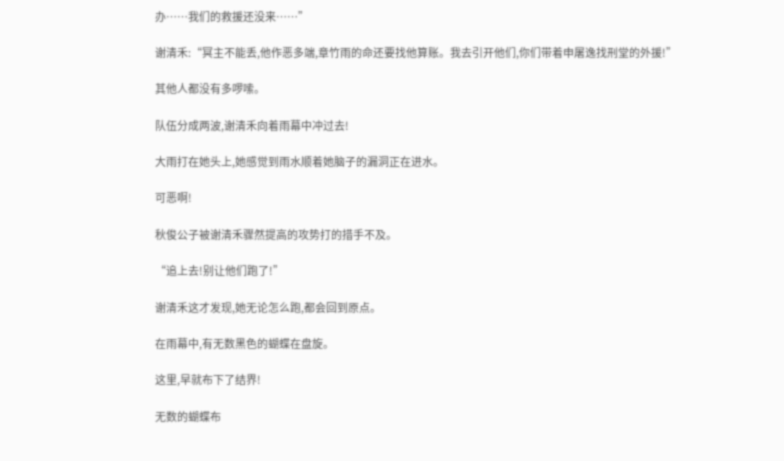办……我们的救援还没来……”

谢清禾:“冥主不能丢,他作恶多端,章竹雨的命还要找他算账。我去引开他们,你们带着申屠逸找刑堂的外援!”

其他人都没有多啰嗦。

队伍分成两波,谢清禾向着雨幕中冲过去!

大雨打在她头上,她感觉到雨水顺着她脑子的漏洞正在进水。

可恶啊!

秋俊公子被谢清禾骤然提高的攻势打的措手不及。

“追上去!别让他们跑了!”

谢清禾这才发现,她无论怎么跑,都会回到原点。

在雨幕中,有无数黑色的蝴蝶在盘旋。

这里,早就布下了结界!

无数的蝴蝶布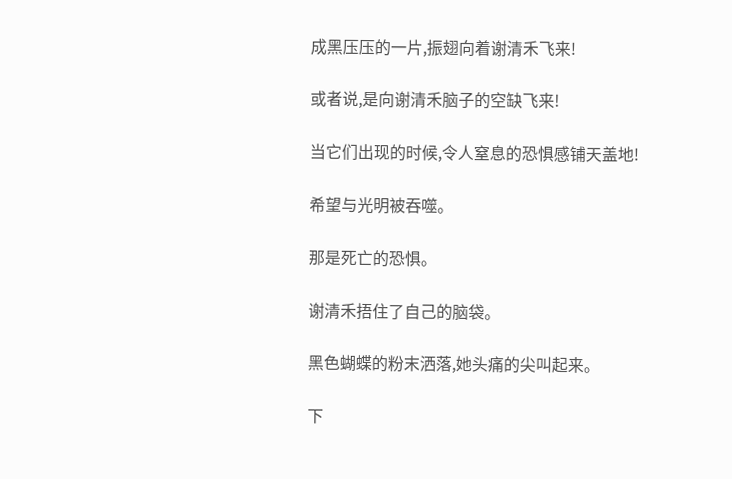成黑压压的一片,振翅向着谢清禾飞来!

或者说,是向谢清禾脑子的空缺飞来!

当它们出现的时候,令人窒息的恐惧感铺天盖地!

希望与光明被吞噬。

那是死亡的恐惧。

谢清禾捂住了自己的脑袋。

黑色蝴蝶的粉末洒落,她头痛的尖叫起来。

下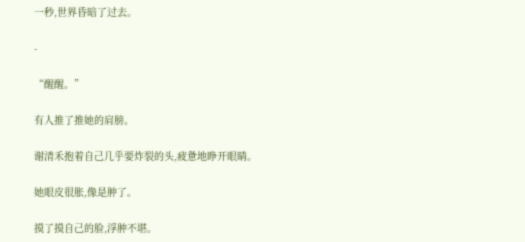一秒,世界昏暗了过去。

-

“醒醒。”

有人推了推她的肩膀。

谢清禾抱着自己几乎要炸裂的头,疲惫地睁开眼睛。

她眼皮很胀,像是肿了。

摸了摸自己的脸,浮肿不堪。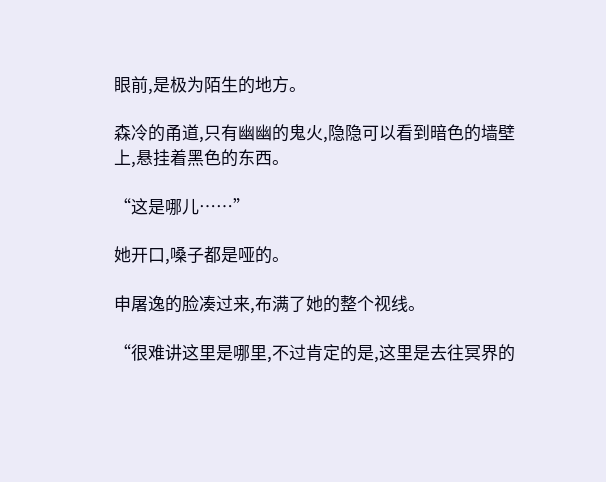眼前,是极为陌生的地方。

森冷的甬道,只有幽幽的鬼火,隐隐可以看到暗色的墙壁上,悬挂着黑色的东西。

“这是哪儿……”

她开口,嗓子都是哑的。

申屠逸的脸凑过来,布满了她的整个视线。

“很难讲这里是哪里,不过肯定的是,这里是去往冥界的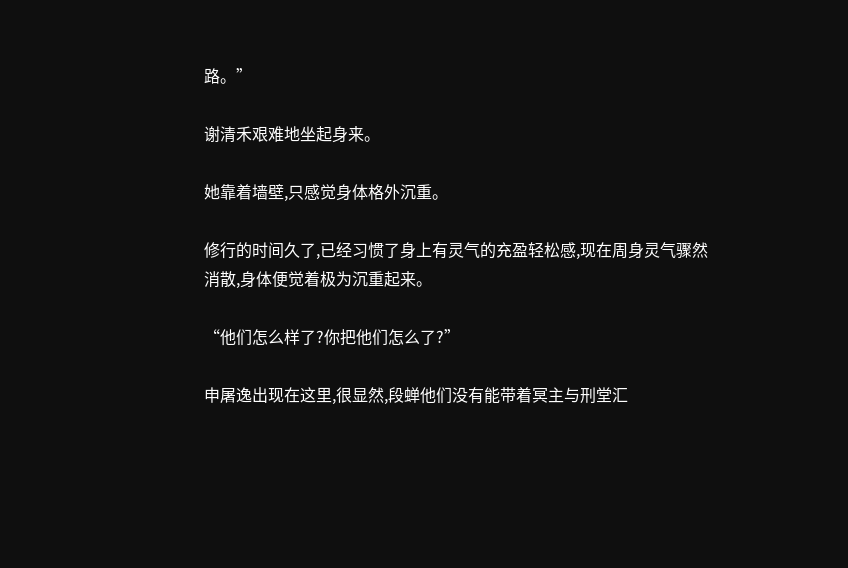路。”

谢清禾艰难地坐起身来。

她靠着墙壁,只感觉身体格外沉重。

修行的时间久了,已经习惯了身上有灵气的充盈轻松感,现在周身灵气骤然消散,身体便觉着极为沉重起来。

“他们怎么样了?你把他们怎么了?”

申屠逸出现在这里,很显然,段蝉他们没有能带着冥主与刑堂汇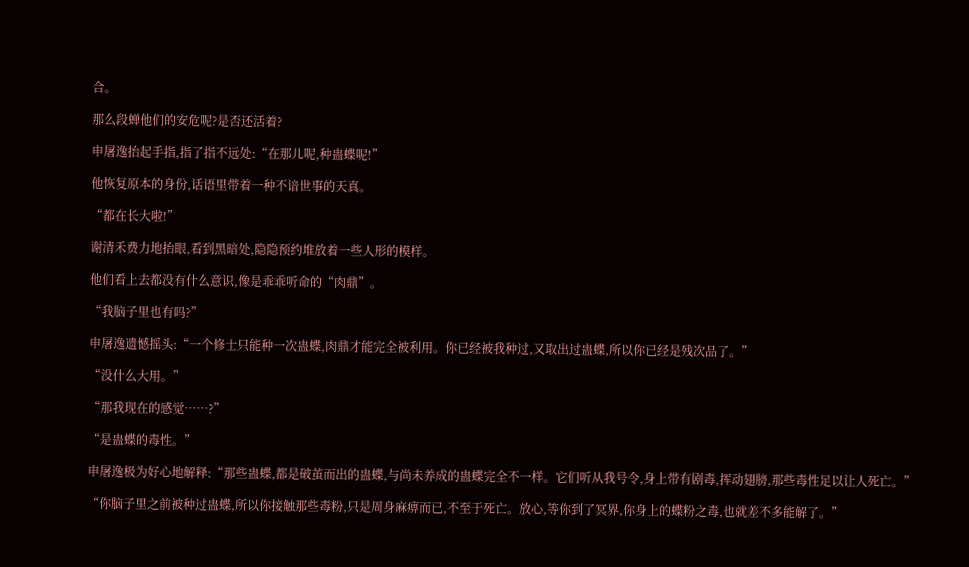合。

那么段蝉他们的安危呢?是否还活着?

申屠逸抬起手指,指了指不远处:“在那儿呢,种蛊蝶呢!”

他恢复原本的身份,话语里带着一种不谙世事的天真。

“都在长大啦!”

谢清禾费力地抬眼,看到黑暗处,隐隐预约堆放着一些人形的模样。

他们看上去都没有什么意识,像是乖乖听命的“肉鼎”。

“我脑子里也有吗?”

申屠逸遗憾摇头:“一个修士只能种一次蛊蝶,肉鼎才能完全被利用。你已经被我种过,又取出过蛊蝶,所以你已经是残次品了。”

“没什么大用。”

“那我现在的感觉……?”

“是蛊蝶的毒性。”

申屠逸极为好心地解释:“那些蛊蝶,都是破茧而出的蛊蝶,与尚未养成的蛊蝶完全不一样。它们听从我号令,身上带有剧毒,挥动翅膀,那些毒性足以让人死亡。”

“你脑子里之前被种过蛊蝶,所以你接触那些毒粉,只是周身麻痹而已,不至于死亡。放心,等你到了冥界,你身上的蝶粉之毒,也就差不多能解了。”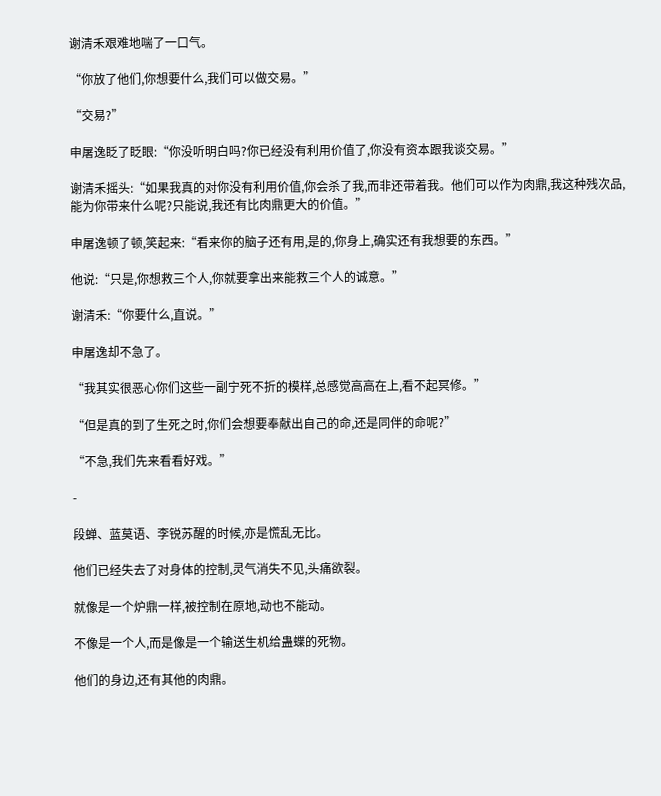谢清禾艰难地喘了一口气。

“你放了他们,你想要什么,我们可以做交易。”

“交易?”

申屠逸眨了眨眼:“你没听明白吗?你已经没有利用价值了,你没有资本跟我谈交易。”

谢清禾摇头:“如果我真的对你没有利用价值,你会杀了我,而非还带着我。他们可以作为肉鼎,我这种残次品,能为你带来什么呢?只能说,我还有比肉鼎更大的价值。”

申屠逸顿了顿,笑起来:“看来你的脑子还有用,是的,你身上,确实还有我想要的东西。”

他说:“只是,你想救三个人,你就要拿出来能救三个人的诚意。”

谢清禾:“你要什么,直说。”

申屠逸却不急了。

“我其实很恶心你们这些一副宁死不折的模样,总感觉高高在上,看不起冥修。”

“但是真的到了生死之时,你们会想要奉献出自己的命,还是同伴的命呢?”

“不急,我们先来看看好戏。”

-

段蝉、蓝莫语、李锐苏醒的时候,亦是慌乱无比。

他们已经失去了对身体的控制,灵气消失不见,头痛欲裂。

就像是一个炉鼎一样,被控制在原地,动也不能动。

不像是一个人,而是像是一个输送生机给蛊蝶的死物。

他们的身边,还有其他的肉鼎。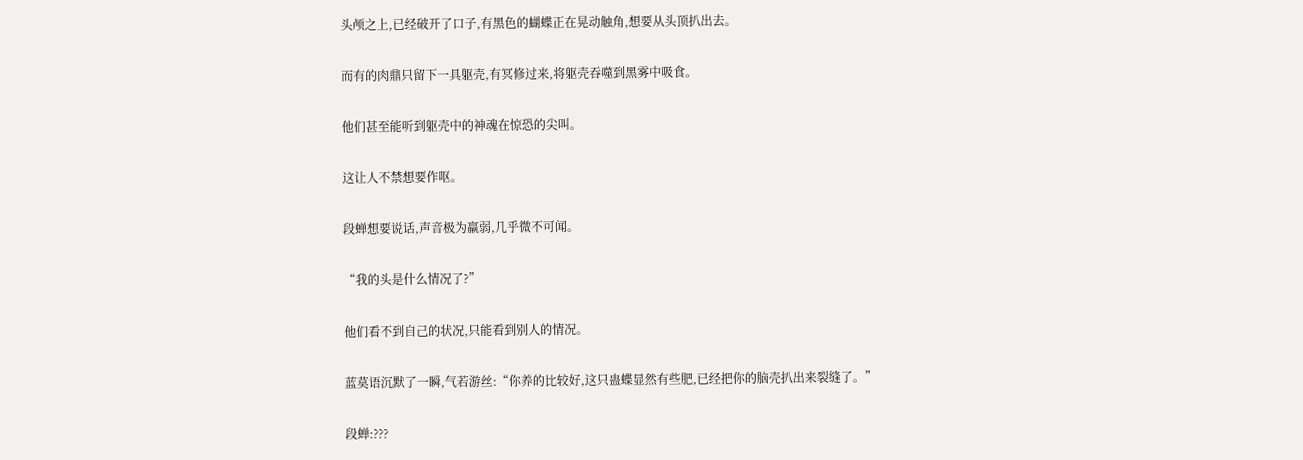头颅之上,已经破开了口子,有黑色的蝴蝶正在晃动触角,想要从头顶扒出去。

而有的肉鼎只留下一具躯壳,有冥修过来,将躯壳吞噬到黑雾中吸食。

他们甚至能听到躯壳中的神魂在惊恐的尖叫。

这让人不禁想要作呕。

段蝉想要说话,声音极为羸弱,几乎微不可闻。

“我的头是什么情况了?”

他们看不到自己的状况,只能看到别人的情况。

蓝莫语沉默了一瞬,气若游丝:“你养的比较好,这只蛊蝶显然有些肥,已经把你的脑壳扒出来裂缝了。”

段蝉:???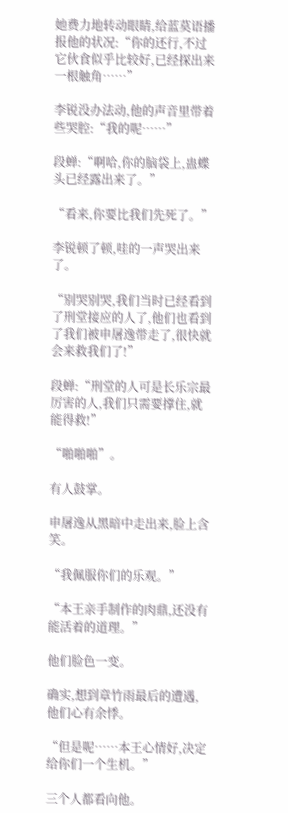她费力地转动眼睛,给蓝莫语播报他的状况:“你的还行,不过它伙食似乎比较好,已经探出来一根触角……”

李锐没办法动,他的声音里带着些哭腔:“我的呢……”

段蝉:“啊哈,你的脑袋上,蛊蝶头已经露出来了。”

“看来,你要比我们先死了。”

李锐顿了顿,哇的一声哭出来了。

“别哭别哭,我们当时已经看到了刑堂接应的人了,他们也看到了我们被申屠逸带走了,很快就会来救我们了!”

段蝉:“刑堂的人可是长乐宗最厉害的人,我们只需要撑住,就能得救!”

“啪啪啪”。

有人鼓掌。

申屠逸从黑暗中走出来,脸上含笑。

“我佩服你们的乐观。”

“本王亲手制作的肉鼎,还没有能活着的道理。”

他们脸色一变。

确实,想到章竹雨最后的遭遇,他们心有余悸。

“但是呢……本王心情好,决定给你们一个生机。”

三个人都看向他。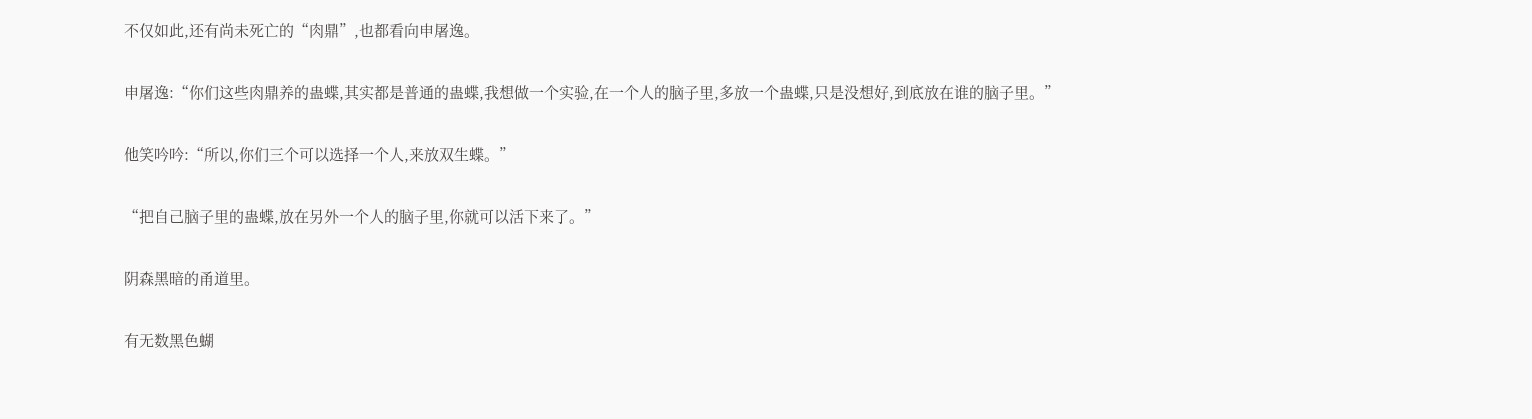不仅如此,还有尚未死亡的“肉鼎”,也都看向申屠逸。

申屠逸:“你们这些肉鼎养的蛊蝶,其实都是普通的蛊蝶,我想做一个实验,在一个人的脑子里,多放一个蛊蝶,只是没想好,到底放在谁的脑子里。”

他笑吟吟:“所以,你们三个可以选择一个人,来放双生蝶。”

“把自己脑子里的蛊蝶,放在另外一个人的脑子里,你就可以活下来了。”

阴森黑暗的甬道里。

有无数黑色蝴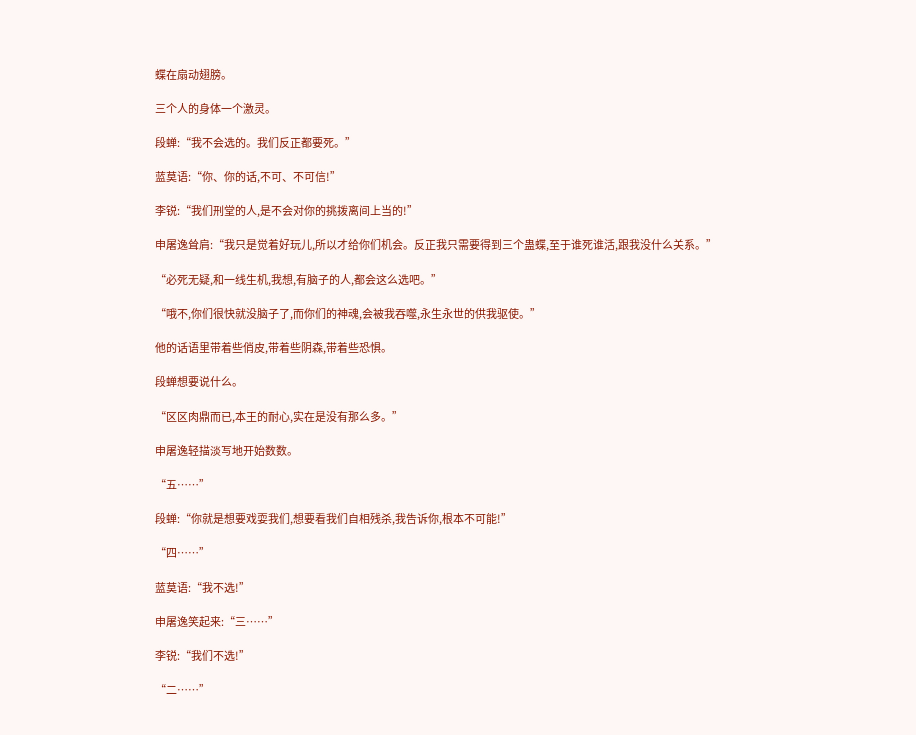蝶在扇动翅膀。

三个人的身体一个激灵。

段蝉:“我不会选的。我们反正都要死。”

蓝莫语:“你、你的话,不可、不可信!”

李锐:“我们刑堂的人,是不会对你的挑拨离间上当的!”

申屠逸耸肩:“我只是觉着好玩儿,所以才给你们机会。反正我只需要得到三个蛊蝶,至于谁死谁活,跟我没什么关系。”

“必死无疑,和一线生机,我想,有脑子的人,都会这么选吧。”

“哦不,你们很快就没脑子了,而你们的神魂,会被我吞噬,永生永世的供我驱使。”

他的话语里带着些俏皮,带着些阴森,带着些恐惧。

段蝉想要说什么。

“区区肉鼎而已,本王的耐心,实在是没有那么多。”

申屠逸轻描淡写地开始数数。

“五……”

段蝉:“你就是想要戏耍我们,想要看我们自相残杀,我告诉你,根本不可能!”

“四……”

蓝莫语:“我不选!”

申屠逸笑起来:“三……”

李锐:“我们不选!”

“二……”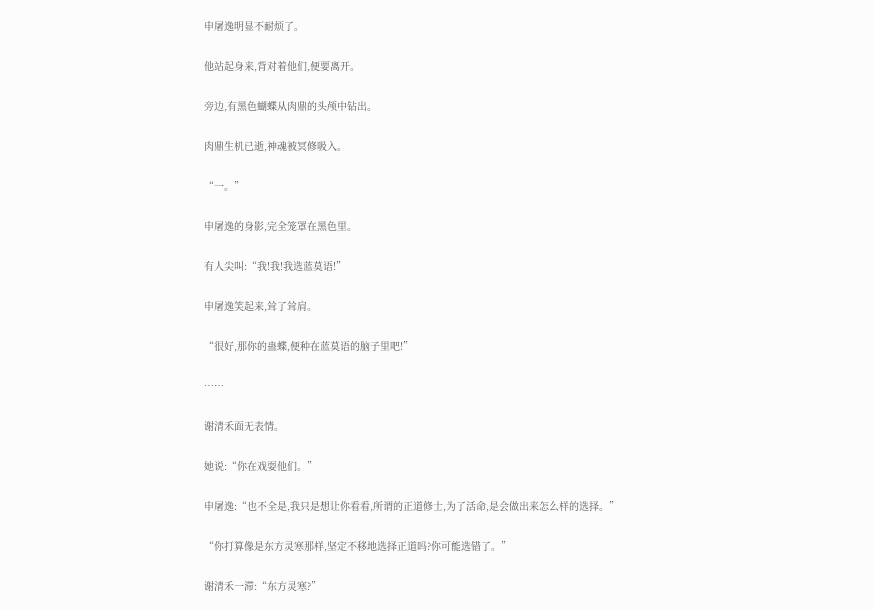申屠逸明显不耐烦了。

他站起身来,背对着他们,便要离开。

旁边,有黑色蝴蝶从肉鼎的头颅中钻出。

肉鼎生机已逝,神魂被冥修吸入。

“一。”

申屠逸的身影,完全笼罩在黑色里。

有人尖叫:“我!我!我选蓝莫语!”

申屠逸笑起来,耸了耸肩。

“很好,那你的蛊蝶,便种在蓝莫语的脑子里吧!”

……

谢清禾面无表情。

她说:“你在戏耍他们。”

申屠逸:“也不全是,我只是想让你看看,所谓的正道修士,为了活命,是会做出来怎么样的选择。”

“你打算像是东方灵寒那样,坚定不移地选择正道吗?你可能选错了。”

谢清禾一滞:“东方灵寒?”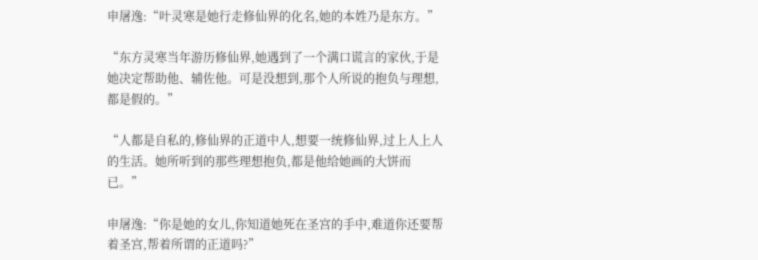申屠逸:“叶灵寒是她行走修仙界的化名,她的本姓乃是东方。”

“东方灵寒当年游历修仙界,她遇到了一个满口谎言的家伙,于是她决定帮助他、辅佐他。可是没想到,那个人所说的抱负与理想,都是假的。”

“人都是自私的,修仙界的正道中人,想要一统修仙界,过上人上人的生活。她所听到的那些理想抱负,都是他给她画的大饼而已。”

申屠逸:“你是她的女儿,你知道她死在圣宫的手中,难道你还要帮着圣宫,帮着所谓的正道吗?”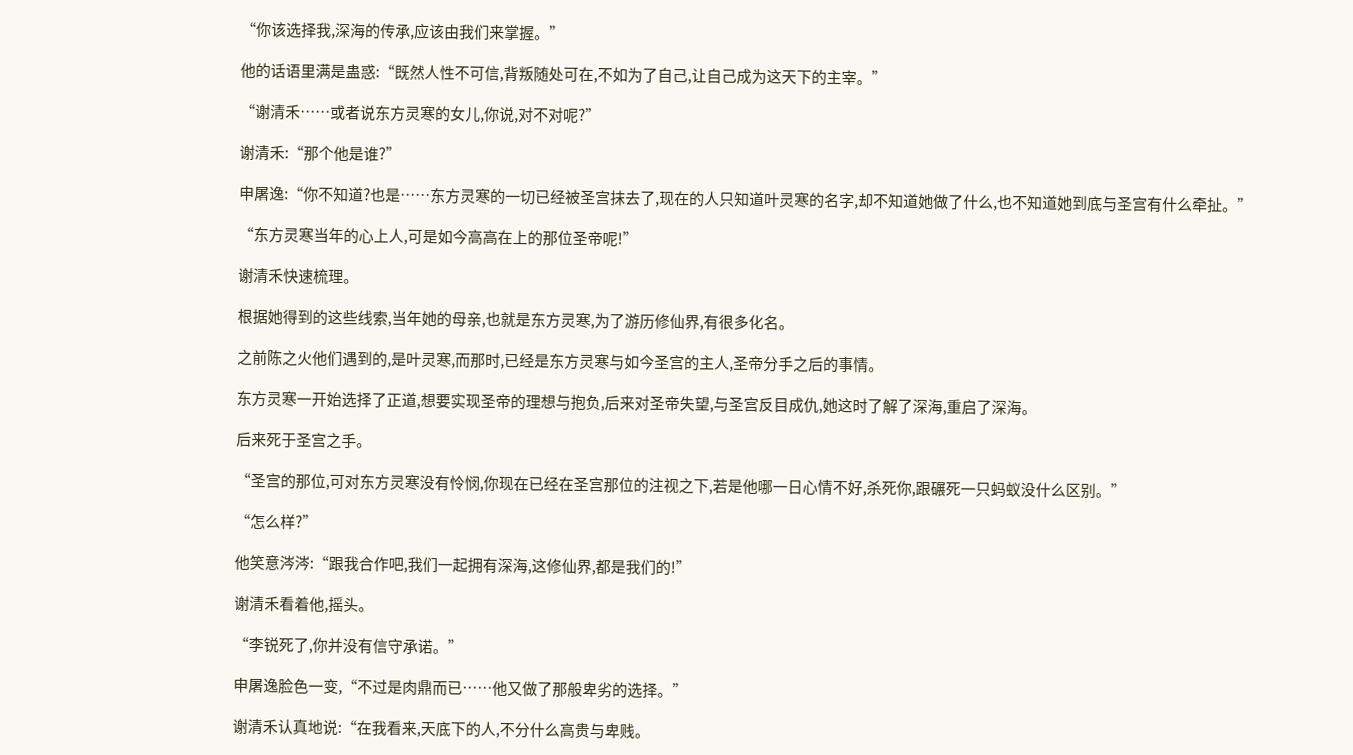“你该选择我,深海的传承,应该由我们来掌握。”

他的话语里满是蛊惑:“既然人性不可信,背叛随处可在,不如为了自己,让自己成为这天下的主宰。”

“谢清禾……或者说东方灵寒的女儿,你说,对不对呢?”

谢清禾:“那个他是谁?”

申屠逸:“你不知道?也是……东方灵寒的一切已经被圣宫抹去了,现在的人只知道叶灵寒的名字,却不知道她做了什么,也不知道她到底与圣宫有什么牵扯。”

“东方灵寒当年的心上人,可是如今高高在上的那位圣帝呢!”

谢清禾快速梳理。

根据她得到的这些线索,当年她的母亲,也就是东方灵寒,为了游历修仙界,有很多化名。

之前陈之火他们遇到的,是叶灵寒,而那时,已经是东方灵寒与如今圣宫的主人,圣帝分手之后的事情。

东方灵寒一开始选择了正道,想要实现圣帝的理想与抱负,后来对圣帝失望,与圣宫反目成仇,她这时了解了深海,重启了深海。

后来死于圣宫之手。

“圣宫的那位,可对东方灵寒没有怜悯,你现在已经在圣宫那位的注视之下,若是他哪一日心情不好,杀死你,跟碾死一只蚂蚁没什么区别。”

“怎么样?”

他笑意涔涔:“跟我合作吧,我们一起拥有深海,这修仙界,都是我们的!”

谢清禾看着他,摇头。

“李锐死了,你并没有信守承诺。”

申屠逸脸色一变,“不过是肉鼎而已……他又做了那般卑劣的选择。”

谢清禾认真地说:“在我看来,天底下的人,不分什么高贵与卑贱。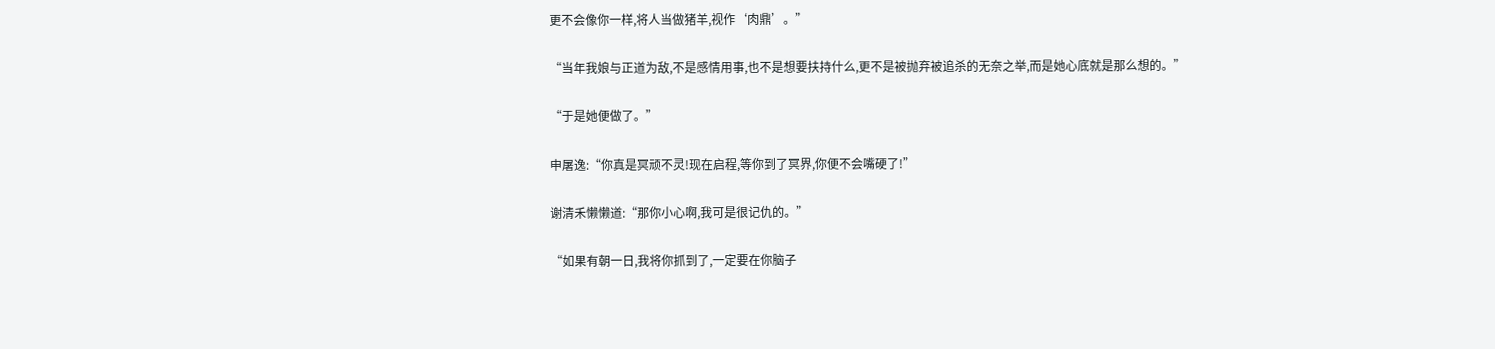更不会像你一样,将人当做猪羊,视作‘肉鼎’。”

“当年我娘与正道为敌,不是感情用事,也不是想要扶持什么,更不是被抛弃被追杀的无奈之举,而是她心底就是那么想的。”

“于是她便做了。”

申屠逸:“你真是冥顽不灵!现在启程,等你到了冥界,你便不会嘴硬了!”

谢清禾懒懒道:“那你小心啊,我可是很记仇的。”

“如果有朝一日,我将你抓到了,一定要在你脑子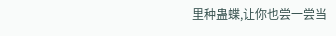里种蛊蝶,让你也尝一尝当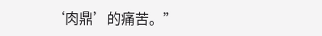‘肉鼎’的痛苦。”